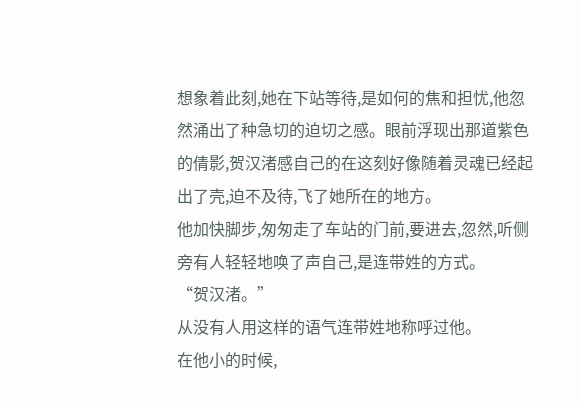想象着此刻,她在下站等待,是如何的焦和担忧,他忽然涌出了种急切的迫切之感。眼前浮现出那道紫色的倩影,贺汉渚感自己的在这刻好像随着灵魂已经起出了壳,迫不及待,飞了她所在的地方。
他加快脚步,匆匆走了车站的门前,要进去,忽然,听侧旁有人轻轻地唤了声自己,是连带姓的方式。
“贺汉渚。”
从没有人用这样的语气连带姓地称呼过他。
在他小的时候,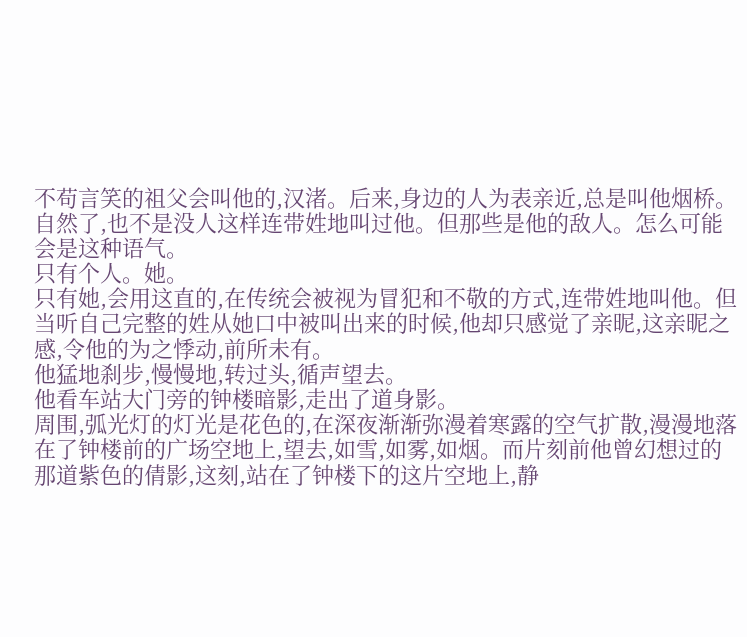不苟言笑的祖父会叫他的,汉渚。后来,身边的人为表亲近,总是叫他烟桥。
自然了,也不是没人这样连带姓地叫过他。但那些是他的敌人。怎么可能会是这种语气。
只有个人。她。
只有她,会用这直的,在传统会被视为冒犯和不敬的方式,连带姓地叫他。但当听自己完整的姓从她口中被叫出来的时候,他却只感觉了亲昵,这亲昵之感,令他的为之悸动,前所未有。
他猛地刹步,慢慢地,转过头,循声望去。
他看车站大门旁的钟楼暗影,走出了道身影。
周围,弧光灯的灯光是花色的,在深夜渐渐弥漫着寒露的空气扩散,漫漫地落在了钟楼前的广场空地上,望去,如雪,如雾,如烟。而片刻前他曾幻想过的那道紫色的倩影,这刻,站在了钟楼下的这片空地上,静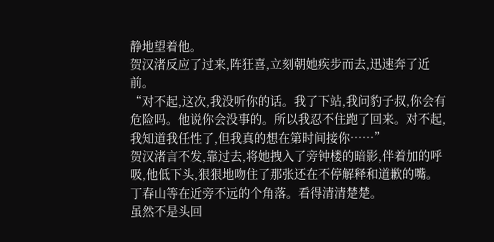静地望着他。
贺汉渚反应了过来,阵狂喜,立刻朝她疾步而去,迅速奔了近前。
“对不起,这次,我没听你的话。我了下站,我问豹子叔,你会有危险吗。他说你会没事的。所以我忍不住跑了回来。对不起,我知道我任性了,但我真的想在第时间接你……”
贺汉渚言不发,靠过去,将她拽入了旁钟楼的暗影,伴着加的呼吸,他低下头,狠狠地吻住了那张还在不停解释和道歉的嘴。
丁春山等在近旁不远的个角落。看得清清楚楚。
虽然不是头回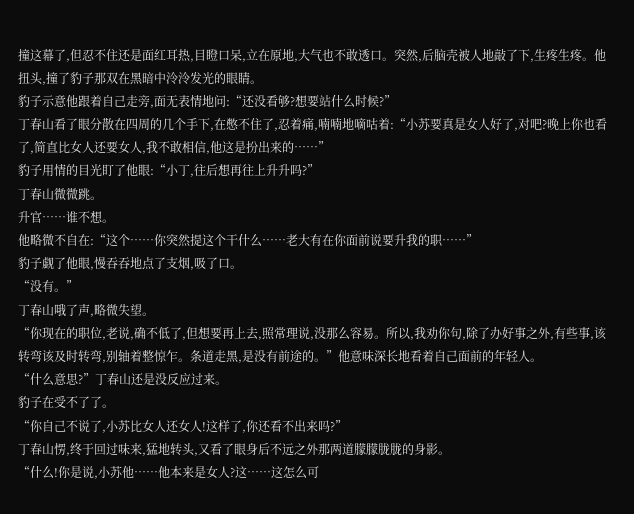撞这幕了,但忍不住还是面红耳热,目瞪口呆,立在原地,大气也不敢透口。突然,后脑壳被人地敲了下,生疼生疼。他扭头,撞了豹子那双在黑暗中泠泠发光的眼睛。
豹子示意他跟着自己走旁,面无表情地问:“还没看够?想要站什么时候?”
丁春山看了眼分散在四周的几个手下,在憋不住了,忍着痛,喃喃地嘀咕着:“小苏要真是女人好了,对吧?晚上你也看了,简直比女人还要女人,我不敢相信,他这是扮出来的……”
豹子用情的目光盯了他眼:“小丁,往后想再往上升升吗?”
丁春山微微跳。
升官……谁不想。
他略微不自在:“这个……你突然提这个干什么……老大有在你面前说要升我的职……”
豹子觑了他眼,慢吞吞地点了支烟,吸了口。
“没有。”
丁春山哦了声,略微失望。
“你现在的职位,老说,确不低了,但想要再上去,照常理说,没那么容易。所以,我劝你句,除了办好事之外,有些事,该转弯该及时转弯,别轴着整惊乍。条道走黑,是没有前途的。”他意味深长地看着自己面前的年轻人。
“什么意思?”丁春山还是没反应过来。
豹子在受不了了。
“你自己不说了,小苏比女人还女人!这样了,你还看不出来吗?”
丁春山愣,终于回过味来,猛地转头,又看了眼身后不远之外那两道朦朦胧胧的身影。
“什么!你是说,小苏他……他本来是女人?这……这怎么可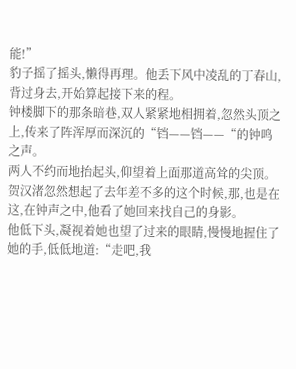能!”
豹子摇了摇头,懒得再理。他丢下风中凌乱的丁春山,背过身去,开始算起接下来的程。
钟楼脚下的那条暗巷,双人紧紧地相拥着,忽然头顶之上,传来了阵浑厚而深沉的“铛——铛——“的钟鸣之声。
两人不约而地抬起头,仰望着上面那道高耸的尖顶。
贺汉渚忽然想起了去年差不多的这个时候,那,也是在这,在钟声之中,他看了她回来找自己的身影。
他低下头,凝视着她也望了过来的眼睛,慢慢地握住了她的手,低低地道:“走吧,我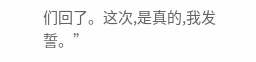们回了。这次,是真的,我发誓。”